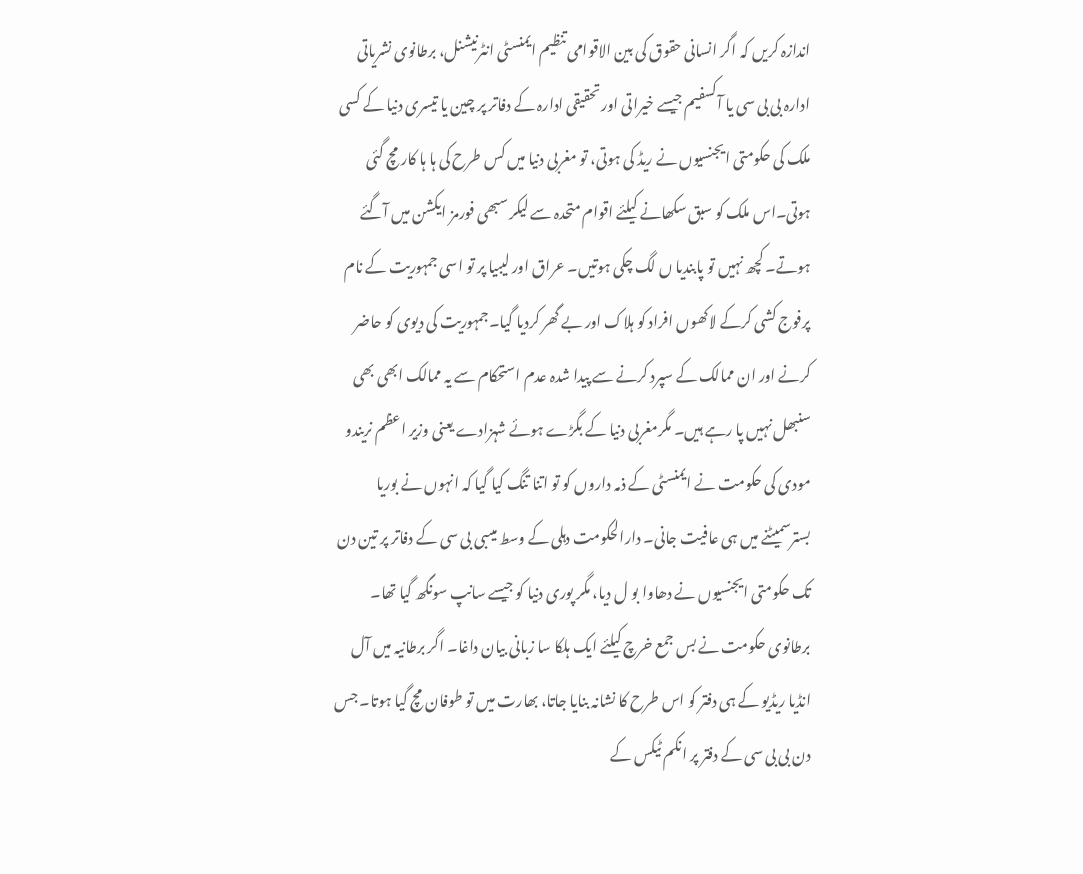اندازہ کریں کہ اگر انسانی حقوق کی بین الاقوامی تنظیم ایمنسٹی انٹرنیشنل، برطانوی نشریاتی ادارہ بی بی سی یا آکسفیم جیسے خیراتی اور تحقیقی ادارہ کے دفاتر پر چین یا تیسری دنیا کے کسی ملک کی حکومتی ایجنسیوں نے ریڈ کی ہوتی، تو مغربی دنیا میں کس طرح کی ہا ہا کار مچ گئی ہوتی۔اس ملک کو سبق سکھانے کیلئے اقوام متحدہ سے لیکر سبھی فورمز ایکشن میں آگئے ہوتے۔ کچھ نہیں تو پابندیا ں لگ چکی ہوتیں۔ عراق اور لیبیا پر تو اسی جمہوریت کے نام پرفوج کشی کرکے لاکھوں افراد کو ہلاک اور بے گھر کردیا گیا۔جمہوریت کی دیوی کو حاضر کرنے اور ان ممالک کے سپرد کرنے سے پیدا شدہ عدم استحکام سے یہ ممالک ابھی بھی سنبھل نہیں پا رہے ہیں۔ مگرمغربی دنیا کے بگڑے ہوئے شہزادے یعنی وزیر اعظم نریندو مودی کی حکومت نے ایمنسٹی کے ذمہ داروں کو تو اتنا تنگ کیا گیا کہ انہوں نے بوریا بسترسمیٹنے میں ہی عافیت جانی۔ دارالحکومت دہلی کے وسط میںبی بی سی کے دفاتر پر تین دن تک حکومتی ایجنسیوں نے دھاوا بو ل دیا، مگر پوری دنیا کو جیسے سانپ سونگھ گیا تھا۔ برطانوی حکومت نے بس جمع خرچ کیلئے ایک ہلکا سا زبانی بیان داغا۔ اگر برطانیہ میں آل انڈیا ریڈیو کے ہی دفتر کو اس طرح کا نشانہ بنایا جاتا، بھارت میں تو طوفان مچ گیا ہوتا۔ جس دن بی بی سی کے دفتر پر انکم ٹیکس کے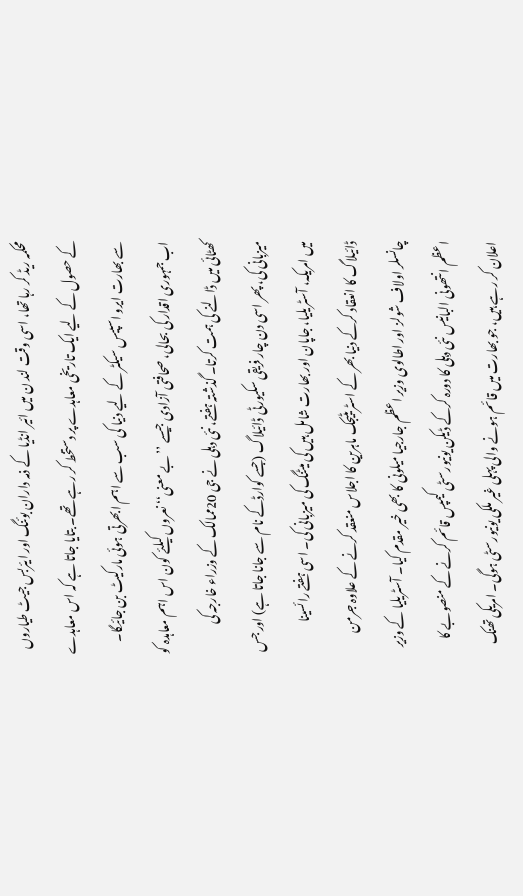محکمہ ریڈ کر رہا تھا، اسی وقت لند ن میں ائیر انڈیا کے ذمہ داران بوئنگ اور ایئربس جیٹ طیاروں کے حصول کے لیے ایک تاریخی معاہدے پر دستخط کر رہے تھے۔ بتایا جاتا ہے کہ اس معاہدے سے بھارت ایرو اسپیس سیکٹر کے لیے دنیا کی سب سے اہم ابھرتی ہوئی مارکیٹ بن جائیگا۔ اب جمہوری اقدار کی بحالی، صحافتی آزادی جیسے ’’بے معنی‘‘ نعروں کیلئے کون اس اہم معاہدہ کو کھٹائی میں ڈالنے کی ہمت کرتا۔ گذشتہ ہفتے، نئی دہلی نے جی 20ممالک کے وزراء خارجہ کی میزبانی کی، پھر اسی دن چار فریقی سکیورٹی ڈائیلاگ (جسے کوارڈکے نام سے جانا جاتا ہے) اور جس میں امریکہ، آسٹریلیا، جاپان اور بھارت شامل ہیں کی میٹنگ کی میزبانی کی۔ اسی ہفتے رائسینا ڈائیلاگ کا انعقاد کرکے دنیا بھر کے اسٹریٹیجک ماہرین کا اجلاس منعقد کرنے کے علاوہ جرمن چانسلر اولاف شولز اور اطالوی وزیر اعظم جارجیا میلونی کا بھی خیر مقدم کیا۔ آسٹریلیا کے وزیر اعظم انتھونی البانیس نئی دہلی کا دورہ کرکے ڈیکن یونیورسٹی کیمپس قائم کرنے کے منصوبے کا اعلان کر رہے ہیں، جو بھارت میں قائم ہونے والی پہلی غیر ملکی یونیورسٹی ہوگی۔ امریکی تھنک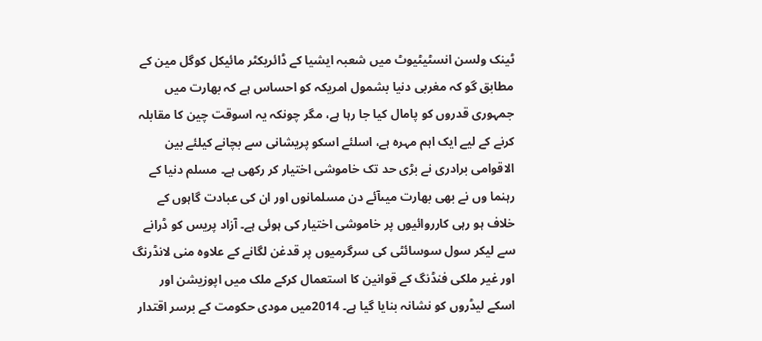ٹینک ولسن انسٹیٹیوٹ میں شعبہ ایشیا کے ڈائریکٹر مائیکل کوگل مین کے مطابق گو کہ مغربی دنیا بشمول امریکہ کو احساس ہے کہ بھارت میں جمہوری قدروں کو پامال کیا جا رہا ہے، مگر چونکہ یہ اسوقت چین کا مقابلہ کرنے کے لیے ایک اہم مہرہ ہے، اسلئے اسکو پریشانی سے بچانے کیلئے بین الاقوامی برادری نے بڑی حد تک خاموشی اختیار کر رکھی ہے۔ مسلم دنیا کے رہنما وں نے بھی بھارت میںآئے دن مسلمانوں اور ان کی عبادت گاہوں کے خلاف ہو رہی کارروائیوں پر خاموشی اختیار کی ہوئی ہے۔ آزاد پریس کو ڈرانے سے لیکر سول سوسائٹی کی سرگرمیوں پر قدغن لگانے کے علاوہ منی لانڈرنگ اور غیر ملکی فنڈنگ کے قوانین کا استعمال کرکے ملک میں اپوزیشن اور اسکے لیڈروں کو نشانہ بنایا گیا ہے۔ 2014میں مودی حکومت کے برسر اقتدار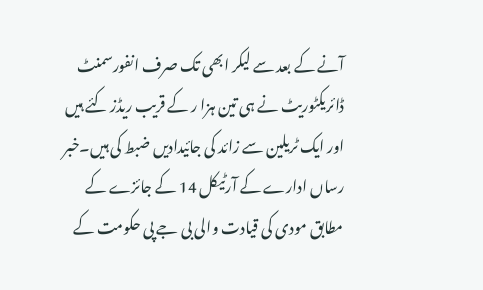آنے کے بعد سے لیکر ابھی تک صرف انفورسمنٹ ڈائریکٹوریٹ نے ہی تین ہزا ر کے قریب ریڈز کئے ہیں اور ایک ٹریلین سے زائد کی جائیدادیں ضبط کی ہیں۔خبر رساں ادارے کے آرٹیکل 14 کے جائزے کے مطابق مودی کی قیادت والی بی جے پی حکومت کے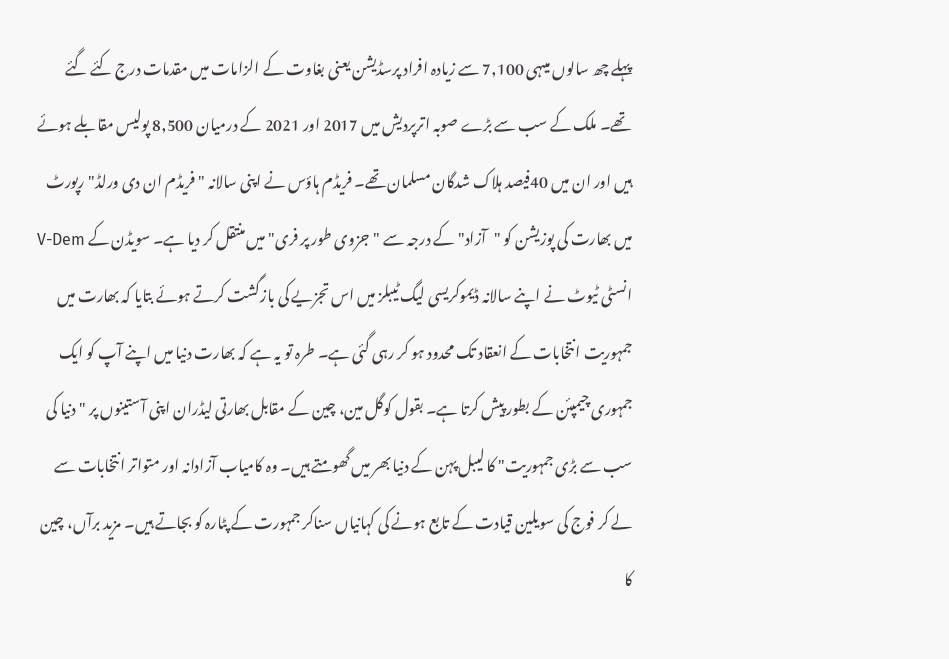پہلے چھ سالوں میںہی 7,100 سے زیادہ افراد پرسڈیشن یعنی بغاوت کے الزامات میں مقدمات درج کئے گئے تھے۔ ملک کے سب سے بڑے صوبہ اترپردیش میں 2017 اور 2021 کے درمیان 8,500 پولیس مقابلے ہوئے ہیں اور ان میں 40فیصد ہلاک شدگان مسلمان تھے۔ فریڈم ہاؤس نے اپنی سالانہ "فریڈم ان دی ورلڈ" رپورٹ میں بھارت کی پوزیشن کو "آزاد" کے درجہ سے "جزوی طور پر فری" میں منتقل کر دیا ہے۔ سویڈن کے V-Dem انسٹی ٹیوٹ نے اپنے سالانہ ڈیموکریسی لیگ ٹیبلز میں اس تجزیے کی بازگشت کرتے ہوئے بتایا کہ بھارت میں جمہوریت انتخابات کے انعقاد تک محدود ہو کر رہی گئی ہے۔ طرہ تو یہ ہے کہ بھارت دنیا میں اپنے آپ کو ایک جمہوری چیمپئن کے بطور پیش کرتا ہے۔ بقول کوگل مین، چین کے مقابل بھارتی لیڈران اپنی آستینوں پر "دنیا کی سب سے بڑی جمہوریت" کا لیبل پہن کے دنیا بھر میں گھومتے ہیں۔ وہ کامیاب آزادانہ اور متواتر انتخابات سے لے کر فوج کی سویلین قیادت کے تابع ہونے کی کہانیاں سناکر جمہورت کے پٹارہ کو بجاتے ہیں۔ مزید برآں، چین کا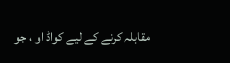مقابلہ کرنے کے لیے کواڈ او ، جو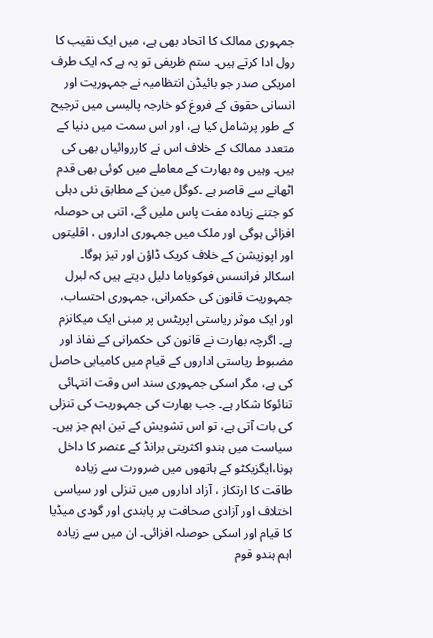جمہوری ممالک کا اتحاد بھی ہے، میں ایک نقیب کا رول ادا کرتے ہیں۔ ستم ظریفی تو یہ ہے کہ ایک طرف امریکی صدر جو بائیڈن انتظامیہ نے جمہوریت اور انسانی حقوق کے فروغ کو خارجہ پالیسی میں ترجیح کے طور پرشامل کیا ہے، اور اس سمت میں دنیا کے متعدد ممالک کے خلاف اس نے کارروائیاں بھی کی ہیں۔ وہیں وہ بھارت کے معاملے میں کوئی بھی قدم اٹھانے سے قاصر ہے ۔کوگل مین کے مطابق نئی دہلی کو جتنے زیادہ مفت پاس ملیں گے، اتنی ہی حوصلہ افزائی ہوگی اور ملک میں جمہوری اداروں ، اقلیتوں اور اپوزیشن کے خلاف کریک ڈاؤن اور تیز ہوگا۔ اسکالر فرانسس فوکویاما دلیل دیتے ہیں کہ لبرل جمہوریت قانون کی حکمرانی، جمہوری احتساب، اور ایک موثر ریاستی اپریٹس پر مبنی ایک میکانزم ہے۔ اگرچہ بھارت نے قانون کی حکمرانی کے نفاذ اور مضبوط ریاستی اداروں کے قیام میں کامیابی حاصل کی ہے، مگر اسکی جمہوری سند اس وقت انتہائی تنائوکا شکار ہے۔ جب بھارت کی جمہوریت کی تنزلی کی بات آتی ہے، تو اس تشویش کے تین اہم جز ہیں۔ سیاست میں ہندو اکثریتی برانڈ کے عنصر کا داخل ہونا،ایگزیکٹو کے ہاتھوں میں ضرورت سے زیادہ طاقت کا ارتکاز ، آزاد اداروں میں تنزلی اور سیاسی اختلاف اور آزادی صحافت پر پابندی اور گودی میڈیا کا قیام اور اسکی حوصلہ افزائی۔ ان میں سے زیادہ اہم ہندو قوم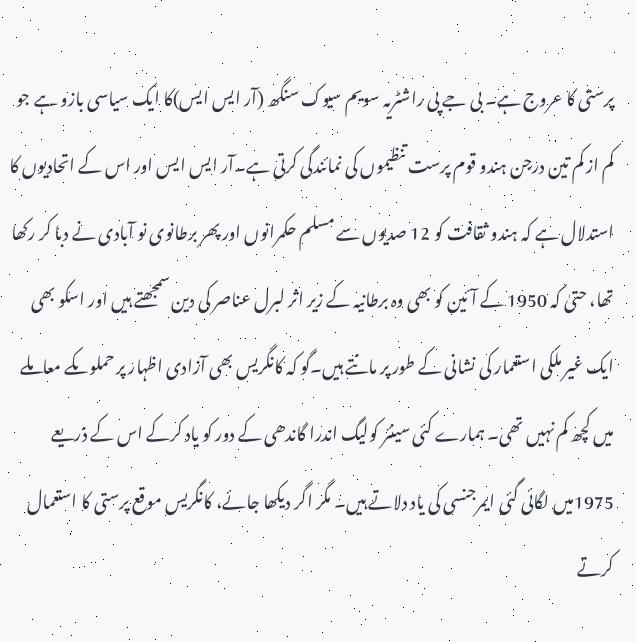پرستی کا عروج ہے۔ بی جے پی راشٹریہ سویم سیوک سنگھ (آر ایس ایس)کا ایک سیاسی بازو ہے جو کم از کم تین درجن ہندو قوم پرست تنظیموں کی نمائندگی کرتی ہے۔آر ایس ایس اور اس کے اتحادیوں کا استدلال ہے کہ ہندو ثقافت کو 12 صدیوں سے مسلم حکمرانوں اور پھر برطانوی نو آبادی نے دبا کر رکھا تھا، حتیٰ کہ 1950 کے آئین کو بھی وہ برطانیہ کے زیر اثر لبرل عناصر کی دین سمجھتے ہیں اور اسکو بھی ایک غیر ملکی استعمار کی نشانی کے طور پر مانتے ہیں۔گو کہ کانگریس بھی آزادی اظہار پر حملوںکے معاملے میں کچھ کم نہیں تھی۔ ہمارے کئی سینئر کولیگ اندرا گاندھی کے دور کو یاد کرکے اس کے ذریعے 1975میں لگائی گئی ایمرجنسی کی یاد دلاتے ہیں۔ مگر اگر دیکھا جائے، کانگریس موقع پرستی کا استعمال کرتے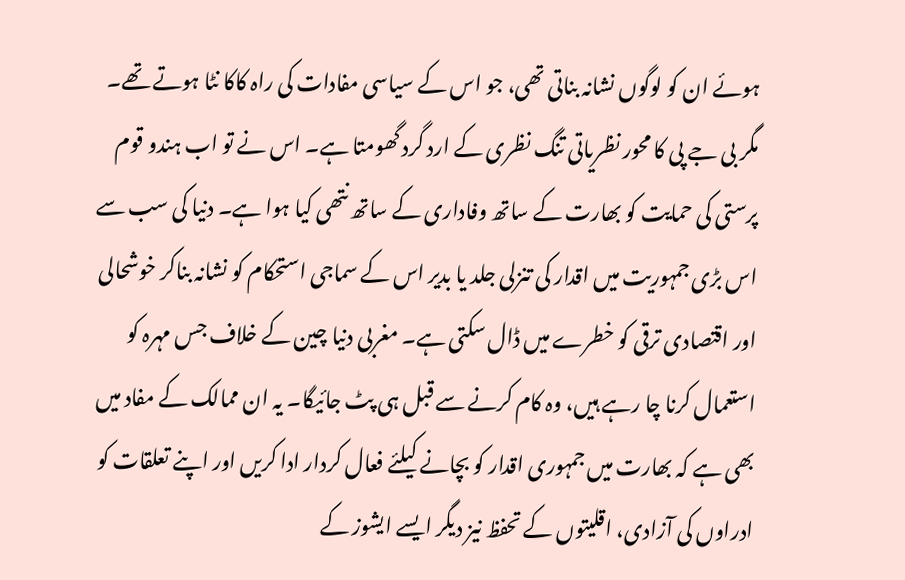ہوئے ان کو لوگوں نشانہ بناتی تھی، جو اس کے سیاسی مفادات کی راہ کاکا نٹا ہوتے تھے۔ مگر بی جے پی کا محور نظریاتی تنگ نظری کے ارد گرد گھومتا ہے۔ اس نے تو اب ہندو قوم پرستی کی حمایت کو بھارت کے ساتھ وفاداری کے ساتھ نتھی کیا ہوا ہے۔ دنیا کی سب سے اس بڑی جمہوریت میں اقدار کی تنزلی جلد یا بدیر اس کے سماجی استحکام کو نشانہ بناکر خوشحالی اور اقتصادی ترقی کو خطرے میں ڈال سکتی ہے۔ مغربی دنیا چین کے خلاف جس مہرہ کو استعمال کرنا چا رہے ہیں، وہ کام کرنے سے قبل ہی پٹ جائیگا۔ یہ ان ممالک کے مفاد میں بھی ہے کہ بھارت میں جمہوری اقدار کو بچانے کیلئے فعال کردار ادا کریں اور اپنے تعلقات کو ادراوں کی آزادی، اقلیتوں کے تحفظ نیز دیگر ایسے ایشوز کے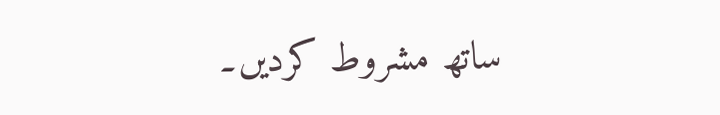ساتھ مشروط کردیں۔